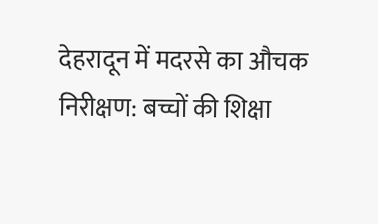देहरादून में मदरसे का औचक निरीक्षण: बच्चों की शिक्षा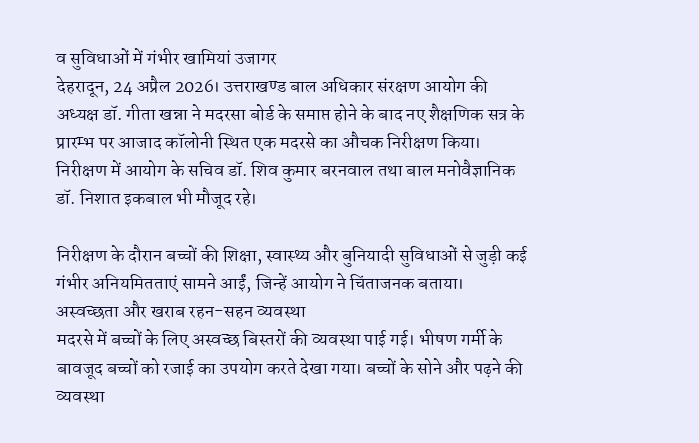व सुविधाओं में गंभीर खामियां उजागर
देहरादून, 24 अप्रैल 2026। उत्तराखण्ड बाल अधिकार संरक्षण आयोग की अध्यक्ष डॉ. गीता खन्ना ने मदरसा बोर्ड के समाप्त होने के बाद नए शैक्षणिक सत्र के प्रारम्भ पर आजाद कॉलोनी स्थित एक मदरसे का औचक निरीक्षण किया। निरीक्षण में आयोग के सचिव डॉ. शिव कुमार बरनवाल तथा बाल मनोवैज्ञानिक डॉ. निशात इकबाल भी मौजूद रहे।

निरीक्षण के दौरान बच्चों की शिक्षा, स्वास्थ्य और बुनियादी सुविधाओं से जुड़ी कई गंभीर अनियमितताएं सामने आईं, जिन्हें आयोग ने चिंताजनक बताया।
अस्वच्छता और खराब रहन-सहन व्यवस्था
मदरसे में बच्चों के लिए अस्वच्छ बिस्तरों की व्यवस्था पाई गई। भीषण गर्मी के बावजूद बच्चों को रजाई का उपयोग करते देखा गया। बच्चों के सोने और पढ़ने की व्यवस्था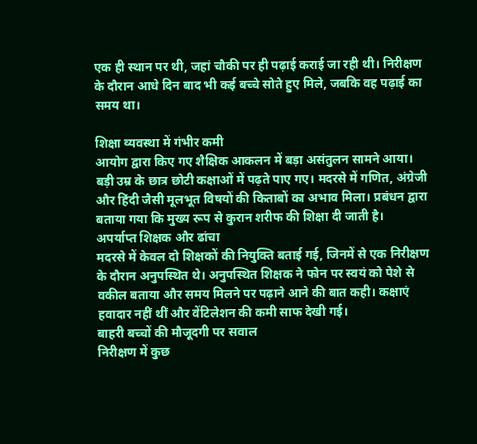एक ही स्थान पर थी, जहां चौकी पर ही पढ़ाई कराई जा रही थी। निरीक्षण के दौरान आधे दिन बाद भी कई बच्चे सोते हुए मिले, जबकि वह पढ़ाई का समय था।

शिक्षा व्यवस्था में गंभीर कमी
आयोग द्वारा किए गए शैक्षिक आकलन में बड़ा असंतुलन सामने आया। बड़ी उम्र के छात्र छोटी कक्षाओं में पढ़ते पाए गए। मदरसे में गणित, अंग्रेजी और हिंदी जैसी मूलभूत विषयों की किताबों का अभाव मिला। प्रबंधन द्वारा बताया गया कि मुख्य रूप से कुरान शरीफ की शिक्षा दी जाती है।
अपर्याप्त शिक्षक और ढांचा
मदरसे में केवल दो शिक्षकों की नियुक्ति बताई गई, जिनमें से एक निरीक्षण के दौरान अनुपस्थित थे। अनुपस्थित शिक्षक ने फोन पर स्वयं को पेशे से वकील बताया और समय मिलने पर पढ़ाने आने की बात कही। कक्षाएं हवादार नहीं थीं और वेंटिलेशन की कमी साफ देखी गई।
बाहरी बच्चों की मौजूदगी पर सवाल
निरीक्षण में कुछ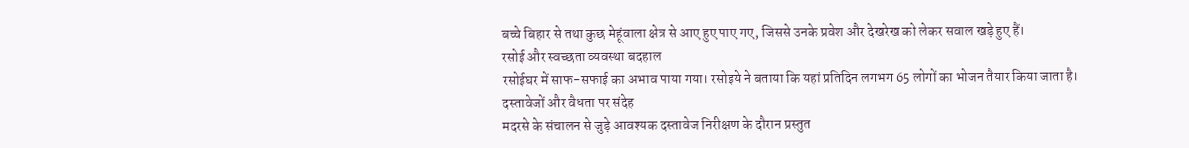बच्चे बिहार से तथा कुछ मेहूंवाला क्षेत्र से आए हुए पाए गए, जिससे उनके प्रवेश और देखरेख को लेकर सवाल खड़े हुए हैं।
रसोई और स्वच्छता व्यवस्था बदहाल
रसोईघर में साफ-सफाई का अभाव पाया गया। रसोइये ने बताया कि यहां प्रतिदिन लगभग 65 लोगों का भोजन तैयार किया जाता है।
दस्तावेजों और वैधता पर संदेह
मदरसे के संचालन से जुड़े आवश्यक दस्तावेज निरीक्षण के दौरान प्रस्तुत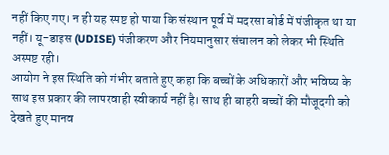नहीं किए गए। न ही यह स्पष्ट हो पाया कि संस्थान पूर्व में मदरसा बोर्ड में पंजीकृत था या नहीं। यू-डाइस (UDISE) पंजीकरण और नियमानुसार संचालन को लेकर भी स्थिति अस्पष्ट रही।
आयोग ने इस स्थिति को गंभीर बताते हुए कहा कि बच्चों के अधिकारों और भविष्य के साथ इस प्रकार की लापरवाही स्वीकार्य नहीं है। साथ ही बाहरी बच्चों की मौजूदगी को देखते हुए मानव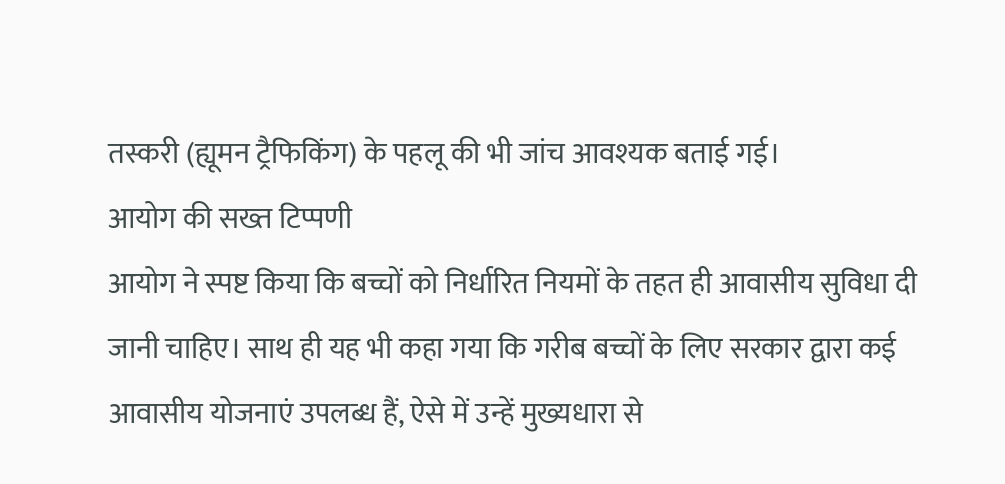तस्करी (ह्यूमन ट्रैफिकिंग) के पहलू की भी जांच आवश्यक बताई गई।
आयोग की सख्त टिप्पणी
आयोग ने स्पष्ट किया कि बच्चों को निर्धारित नियमों के तहत ही आवासीय सुविधा दी जानी चाहिए। साथ ही यह भी कहा गया कि गरीब बच्चों के लिए सरकार द्वारा कई आवासीय योजनाएं उपलब्ध हैं, ऐसे में उन्हें मुख्यधारा से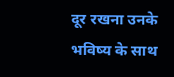दूर रखना उनके भविष्य के साथ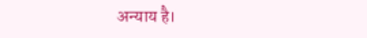अन्याय है।